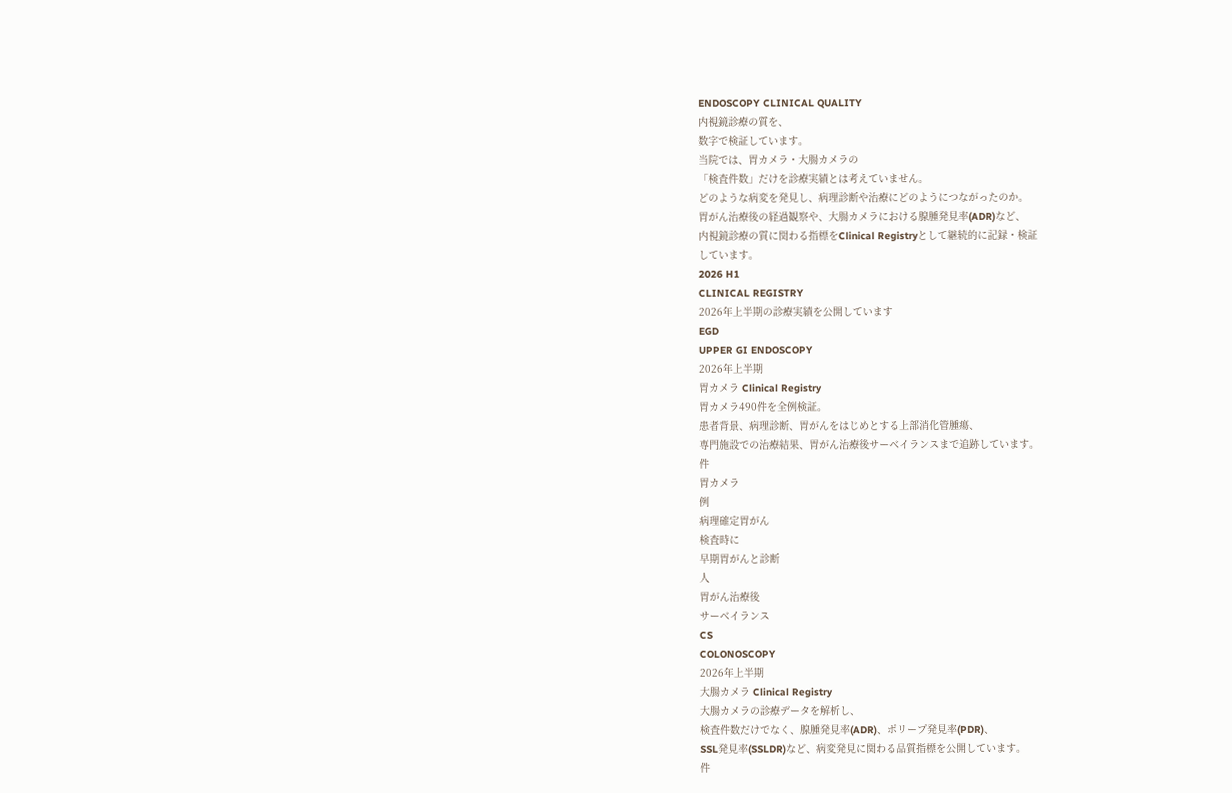ENDOSCOPY CLINICAL QUALITY
内視鏡診療の質を、
数字で検証しています。
当院では、胃カメラ・大腸カメラの
「検査件数」だけを診療実績とは考えていません。
どのような病変を発見し、病理診断や治療にどのようにつながったのか。
胃がん治療後の経過観察や、大腸カメラにおける腺腫発見率(ADR)など、
内視鏡診療の質に関わる指標をClinical Registryとして継続的に記録・検証
しています。
2026 H1
CLINICAL REGISTRY
2026年上半期の診療実績を公開しています
EGD
UPPER GI ENDOSCOPY
2026年上半期
胃カメラ Clinical Registry
胃カメラ490件を全例検証。
患者背景、病理診断、胃がんをはじめとする上部消化管腫瘍、
専門施設での治療結果、胃がん治療後サーベイランスまで追跡しています。
件
胃カメラ
例
病理確定胃がん
検査時に
早期胃がんと診断
人
胃がん治療後
サーベイランス
CS
COLONOSCOPY
2026年上半期
大腸カメラ Clinical Registry
大腸カメラの診療データを解析し、
検査件数だけでなく、腺腫発見率(ADR)、ポリープ発見率(PDR)、
SSL発見率(SSLDR)など、病変発見に関わる品質指標を公開しています。
件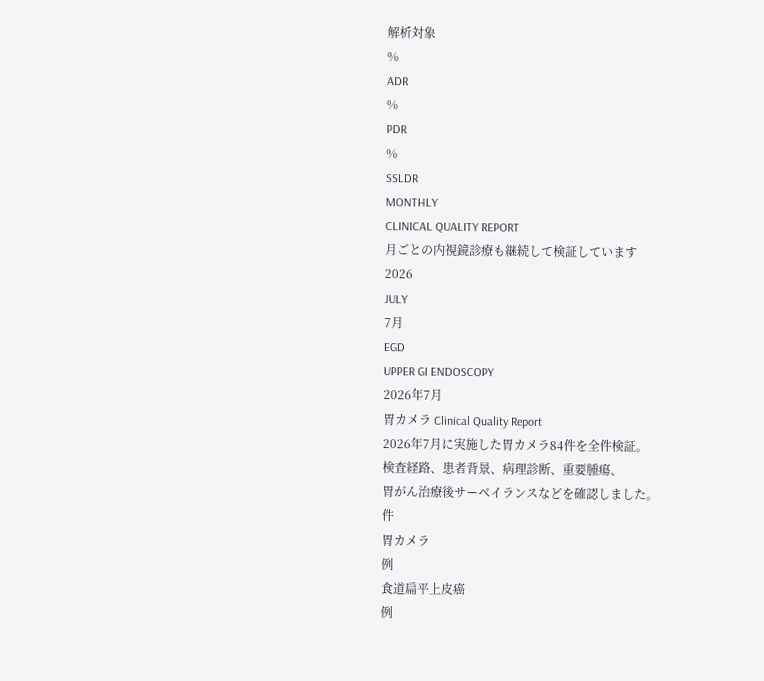解析対象
%
ADR
%
PDR
%
SSLDR
MONTHLY
CLINICAL QUALITY REPORT
月ごとの内視鏡診療も継続して検証しています
2026
JULY
7月
EGD
UPPER GI ENDOSCOPY
2026年7月
胃カメラ Clinical Quality Report
2026年7月に実施した胃カメラ84件を全件検証。
検査経路、患者背景、病理診断、重要腫瘍、
胃がん治療後サーベイランスなどを確認しました。
件
胃カメラ
例
食道扁平上皮癌
例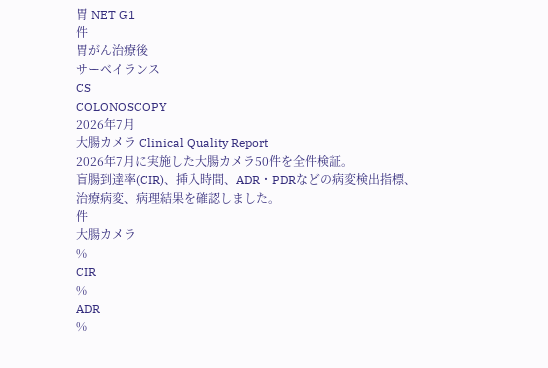胃 NET G1
件
胃がん治療後
サーベイランス
CS
COLONOSCOPY
2026年7月
大腸カメラ Clinical Quality Report
2026年7月に実施した大腸カメラ50件を全件検証。
盲腸到達率(CIR)、挿入時間、ADR・PDRなどの病変検出指標、
治療病変、病理結果を確認しました。
件
大腸カメラ
%
CIR
%
ADR
%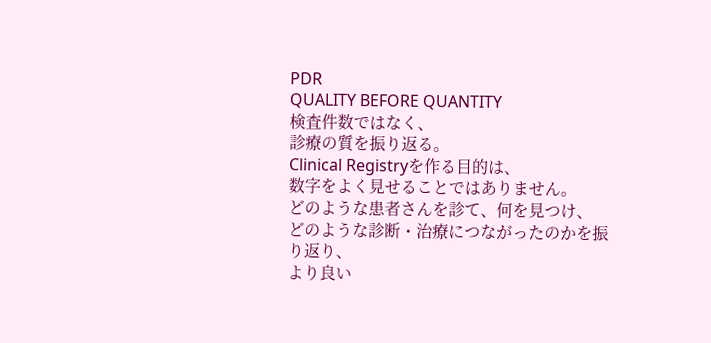PDR
QUALITY BEFORE QUANTITY
検査件数ではなく、
診療の質を振り返る。
Clinical Registryを作る目的は、
数字をよく見せることではありません。
どのような患者さんを診て、何を見つけ、
どのような診断・治療につながったのかを振り返り、
より良い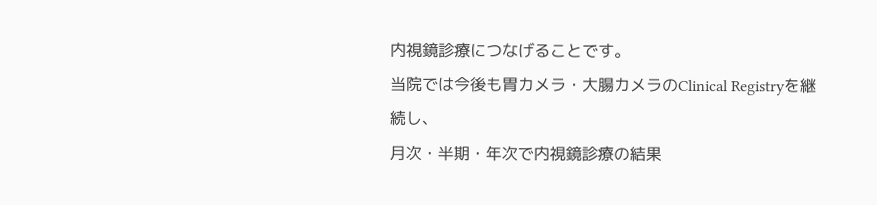内視鏡診療につなげることです。
当院では今後も胃カメラ・大腸カメラのClinical Registryを継続し、
月次・半期・年次で内視鏡診療の結果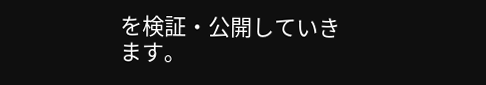を検証・公開していきます。